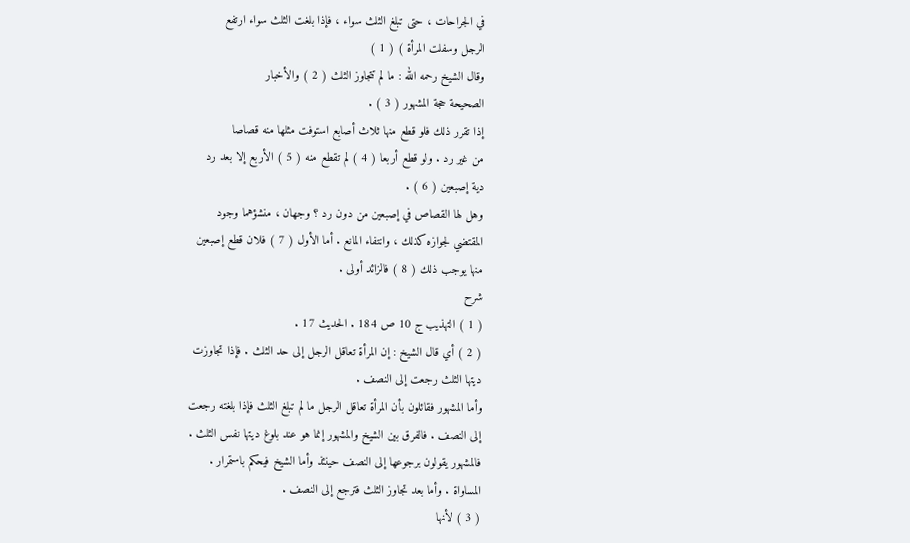في الجراحات ، حتى تبلغ الثلث سواء ، فإذا بلغت الثلث سواء ارتفع
الرجل وسفلت المرأة ) ( 1 )
وقال الشيخ رحمه الله : ما لم تتجاوز الثلث ( 2 ) والأخبار
الصحيحة حجة المشهور ( 3 ) .
إذا تقرر ذلك فلو قطع منها ثلاث أصابع استوفت مثلها منه قصاصا
من غير رد . ولو قطع أربعا ( 4 ) لم تقطع منه ( 5 ) الأربع إلا بعد رد
دية إصبعين ( 6 ) .
وهل لها القصاص في إصبعين من دون رد ؟ وجهان ، منشؤهما وجود
المقتضي لجوازه كذلك ، وانتفاء المانع . أما الأول ( 7 ) فلان قطع إصبعين
منها يوجب ذلك ( 8 ) فالزائد أولى .
شرح
( 1 ) التهذيب ج 10 ص 184 . الحديث 17 .
( 2 ) أي قال الشيخ : إن المرأة تعاقل الرجل إلى حد الثلث . فإذا تجاوزت
ديتها الثلث رجعت إلى النصف .
وأما المشهور فقائلون بأن المرأة تعاقل الرجل ما لم تبلغ الثلث فإذا بلغته رجعت
إلى النصف . فالفرق بين الشيخ والمشهور إنما هو عند بلوغ ديتها نفس الثلث .
فالمشهور يقولون برجوعها إلى النصف حينئذ وأما الشيخ فيحكم باستمرار .
المساواة . وأما بعد تجاوز الثلث فترجع إلى النصف .
( 3 ) لأنها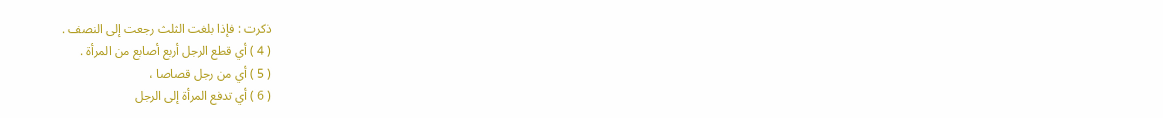ذكرت : فإذا بلغت الثلث رجعت إلى النصف .
( 4 ) أي قطع الرجل أربع أصابع من المرأة .
( 5 ) أي من رجل قصاصا ،
( 6 ) أي تدفع المرأة إلى الرجل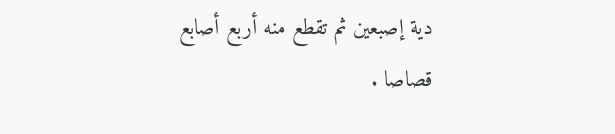دية إصبعين ثم تقطع منه أربع أصابع قصاصا .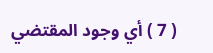( 7 ) أي وجود المقتضي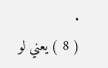.
( 8 ) يعني لو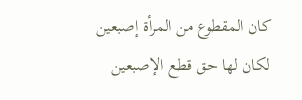كان المقطوع من المرأة إصبعين لكان لها حق قطع الإصبعين